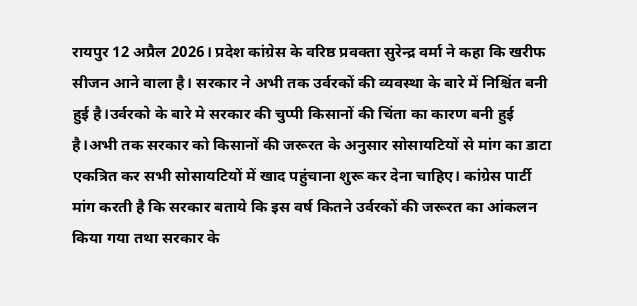रायपुर 12 अप्रैल 2026। प्रदेश कांग्रेस के वरिष्ठ प्रवक्ता सुरेन्द्र वर्मा ने कहा कि खरीफ सीजन आने वाला है। सरकार ने अभी तक उर्वरकों की व्यवस्था के बारे में निश्चिंत बनी हुई है।उर्वरको के बारे मे सरकार की चुप्पी किसानों की चिंता का कारण बनी हुई है।अभी तक सरकार को किसानों की जरूरत के अनुसार सोसायटियों से मांग का डाटा एकत्रित कर सभी सोसायटियों में खाद पहुंचाना शुरू कर देना चाहिए। कांग्रेस पार्टी मांग करती है कि सरकार बताये कि इस वर्ष कितने उर्वरकों की जरूरत का आंकलन किया गया तथा सरकार के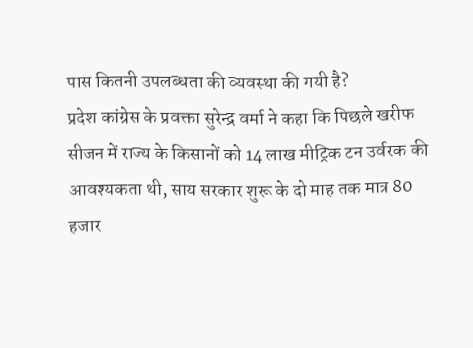पास कितनी उपलब्धता की व्यवस्था की गयी है?
प्रदेश कांग्रेस के प्रवक्ता सुरेन्द्र वर्मा ने कहा कि पिछले खरीफ सीजन में राज्य के किसानों को 14 लाख मीट्रिक टन उर्वरक की आवश्यकता थी, साय सरकार शुरू के दो माह तक मात्र 80 हजार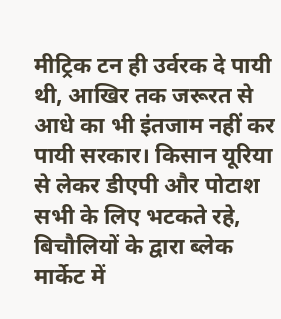मीट्रिक टन ही उर्वरक दे पायी थी, आखिर तक जरूरत से आधे का भी इंतजाम नहीं कर पायी सरकार। किसान यूरिया से लेकर डीएपी और पोटाश सभी के लिए भटकते रहे, बिचौलियों के द्वारा ब्लेक मार्केट में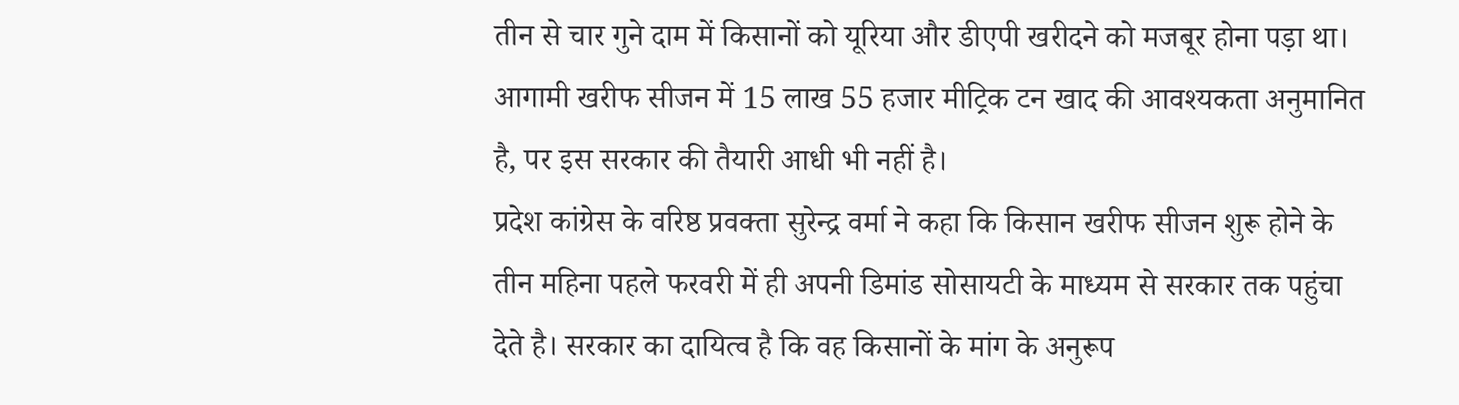तीन से चार गुने दाम में किसानों को यूरिया और डीएपी खरीदने को मजबूर होना पड़ा था। आगामी खरीफ सीजन में 15 लाख 55 हजार मीट्रिक टन खाद की आवश्यकता अनुमानित है, पर इस सरकार की तैयारी आधी भी नहीं है।
प्रदेश कांग्रेस के वरिष्ठ प्रवक्ता सुरेन्द्र वर्मा ने कहा कि किसान खरीफ सीजन शुरू होने के तीन महिना पहले फरवरी में ही अपनी डिमांड सोसायटी के माध्यम से सरकार तक पहुंचा देते है। सरकार का दायित्व है कि वह किसानों के मांग के अनुरूप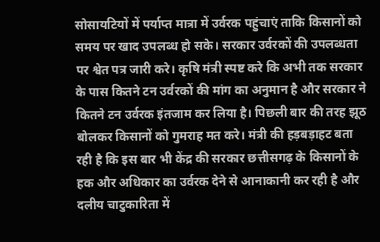सोसायटियों में पर्याप्त मात्रा में उर्वरक पहुंचाएं ताकि किसानों को समय पर खाद उपलब्ध हो सके। सरकार उर्वरकों की उपलब्धता पर श्वेत पत्र जारी करे। कृषि मंत्री स्पष्ट करे कि अभी तक सरकार के पास कितने टन उर्वरकों की मांग का अनुमान है और सरकार ने कितने टन उर्वरक इंतजाम कर लिया है। पिछली बार की तरह झूठ बोलकर किसानों को गुमराह मत करे। मंत्री की हड़बड़ाहट बता रही है कि इस बार भी केंद्र की सरकार छत्तीसगढ़ के किसानों के हक और अधिकार का उर्वरक देने से आनाकानी कर रही है और दलीय चाटुकारिता में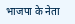भाजपा के नेता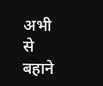अभी से बहाने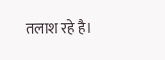तलाश रहे है।